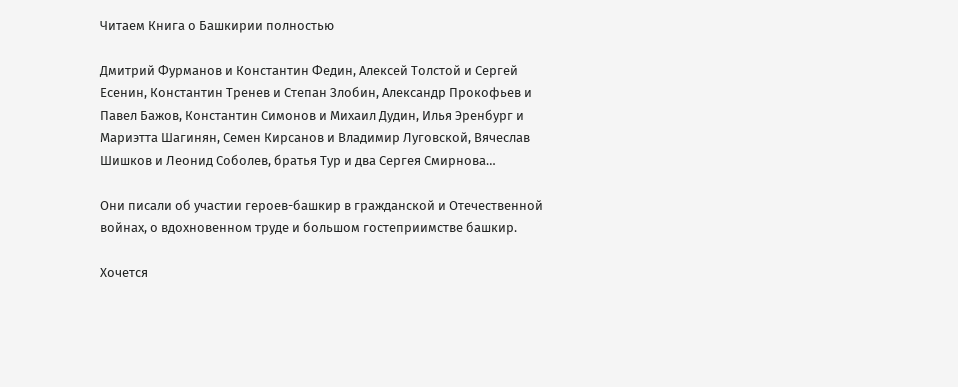Читаем Книга о Башкирии полностью

Дмитрий Фурманов и Константин Федин, Алексей Толстой и Сергей Есенин, Константин Тренев и Степан Злобин, Александр Прокофьев и Павел Бажов, Константин Симонов и Михаил Дудин, Илья Эренбург и Мариэтта Шагинян, Семен Кирсанов и Владимир Луговской, Вячеслав Шишков и Леонид Соболев, братья Тур и два Сергея Смирнова…

Они писали об участии героев-башкир в гражданской и Отечественной войнах, о вдохновенном труде и большом гостеприимстве башкир.

Хочется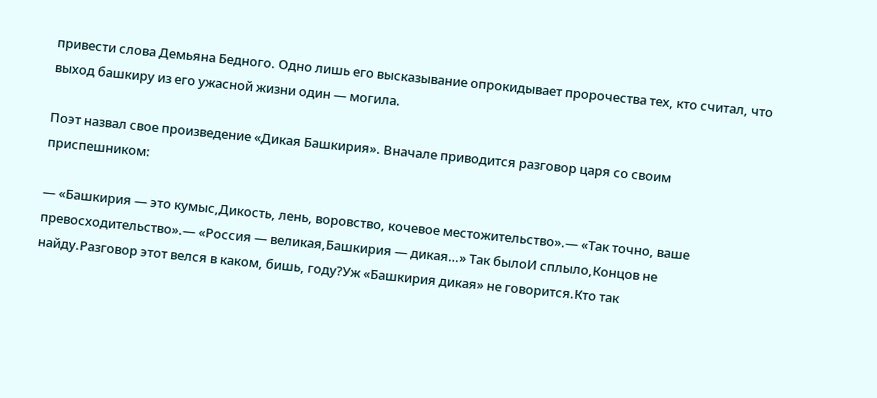привести слова Демьяна Бедного. Одно лишь его высказывание опрокидывает пророчества тех, кто считал, что выход башкиру из его ужасной жизни один — могила.

Поэт назвал свое произведение «Дикая Башкирия». Вначале приводится разговор царя со своим приспешником:

— «Башкирия — это кумыс,Дикость, лень, воровство, кочевое местожительство».— «Так точно, ваше превосходительство».— «Россия — великая,Башкирия — дикая…» Так былоИ сплыло,Концов не найду.Разговор этот велся в каком, бишь, году?Уж «Башкирия дикая» не говорится.Кто так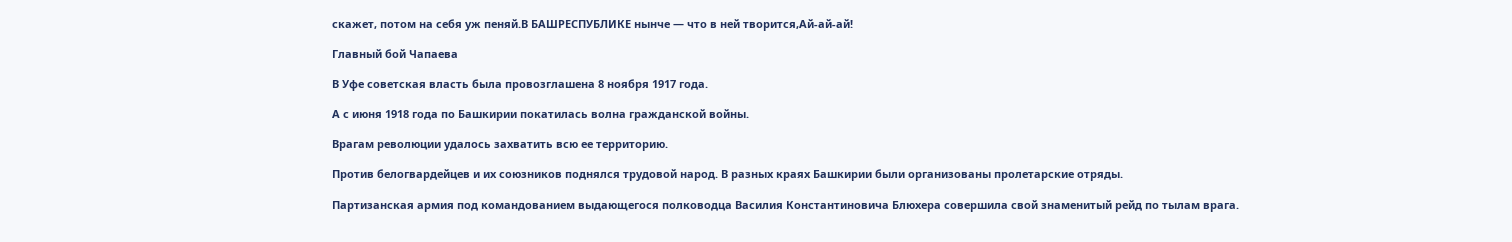скажет, потом на себя уж пеняй.В БАШРЕСПУБЛИКЕ нынче — что в ней творится,Ай-ай-ай!

Главный бой Чапаева

В Уфе советская власть была провозглашена 8 ноября 1917 года.

А с июня 1918 года по Башкирии покатилась волна гражданской войны.

Врагам революции удалось захватить всю ее территорию.

Против белогвардейцев и их союзников поднялся трудовой народ. В разных краях Башкирии были организованы пролетарские отряды.

Партизанская армия под командованием выдающегося полководца Василия Константиновича Блюхера совершила свой знаменитый рейд по тылам врага.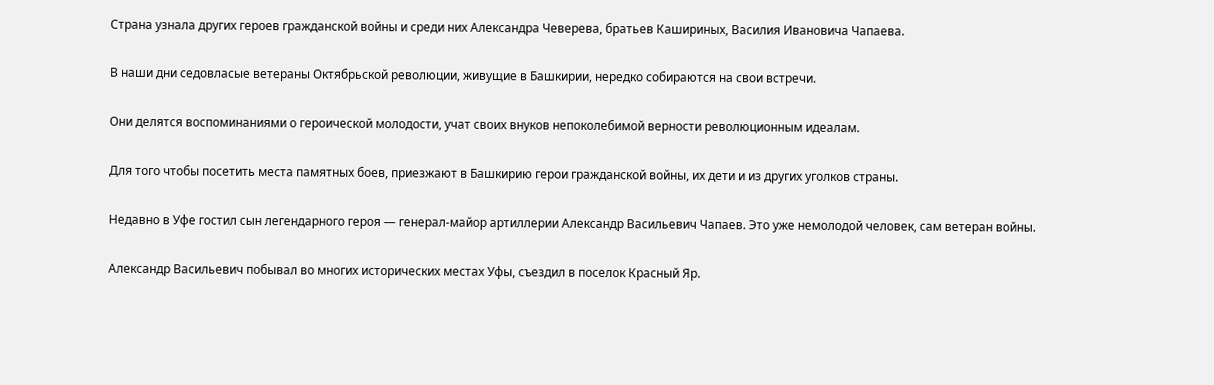Страна узнала других героев гражданской войны и среди них Александра Чеверева, братьев Кашириных, Василия Ивановича Чапаева.

В наши дни седовласые ветераны Октябрьской революции, живущие в Башкирии, нередко собираются на свои встречи.

Они делятся воспоминаниями о героической молодости, учат своих внуков непоколебимой верности революционным идеалам.

Для того чтобы посетить места памятных боев, приезжают в Башкирию герои гражданской войны, их дети и из других уголков страны.

Недавно в Уфе гостил сын легендарного героя — генерал-майор артиллерии Александр Васильевич Чапаев. Это уже немолодой человек, сам ветеран войны.

Александр Васильевич побывал во многих исторических местах Уфы, съездил в поселок Красный Яр.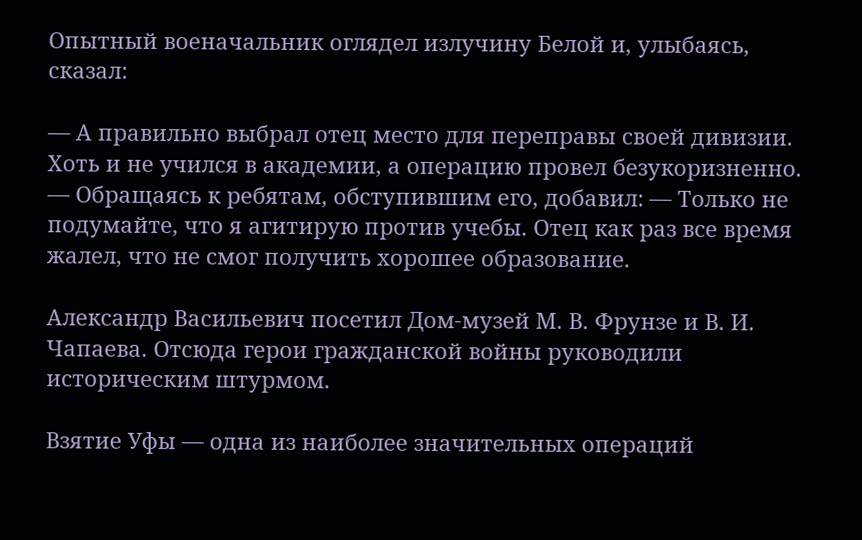Опытный военачальник оглядел излучину Белой и, улыбаясь, сказал:

— А правильно выбрал отец место для переправы своей дивизии. Хоть и не учился в академии, а операцию провел безукоризненно. — Обращаясь к ребятам, обступившим его, добавил: — Только не подумайте, что я агитирую против учебы. Отец как раз все время жалел, что не смог получить хорошее образование.

Александр Васильевич посетил Дом-музей М. В. Фрунзе и В. И. Чапаева. Отсюда герои гражданской войны руководили историческим штурмом.

Взятие Уфы — одна из наиболее значительных операций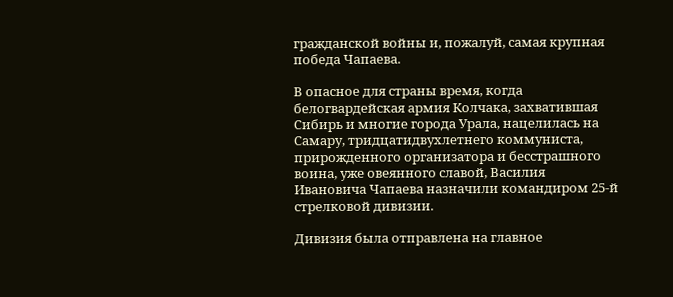гражданской войны и, пожалуй, самая крупная победа Чапаева.

В опасное для страны время, когда белогвардейская армия Колчака, захватившая Сибирь и многие города Урала, нацелилась на Самару, тридцатидвухлетнего коммуниста, прирожденного организатора и бесстрашного воина, уже овеянного славой, Василия Ивановича Чапаева назначили командиром 25-й стрелковой дивизии.

Дивизия была отправлена на главное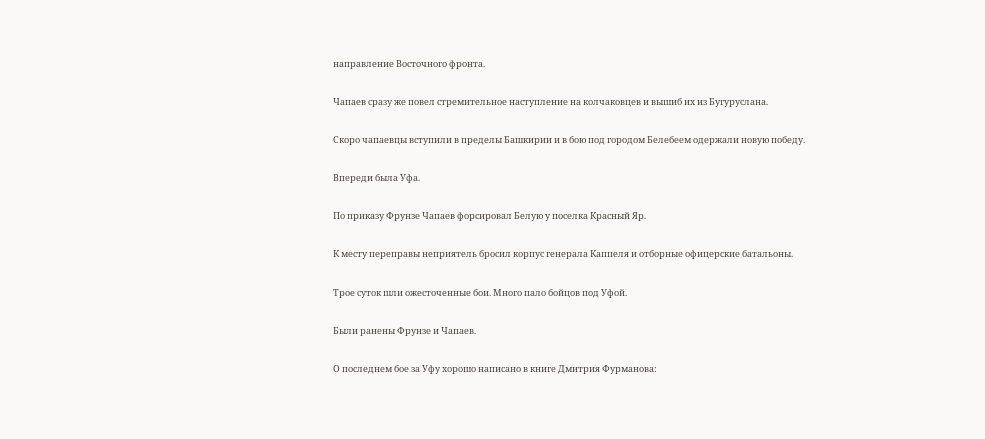направление Восточного фронта.

Чапаев сразу же повел стремительное наступление на колчаковцев и вышиб их из Бугуруслана.

Скоро чапаевцы вступили в пределы Башкирии и в бою под городом Белебеем одержали новую победу.

Впереди была Уфа.

По приказу Фрунзе Чапаев форсировал Белую у поселка Красный Яр.

К месту переправы неприятель бросил корпус генерала Каппеля и отборные офицерские батальоны.

Трое суток шли ожесточенные бои. Много пало бойцов под Уфой.

Были ранены Фрунзе и Чапаев.

О последнем бое за Уфу хорошо написано в книге Дмитрия Фурманова: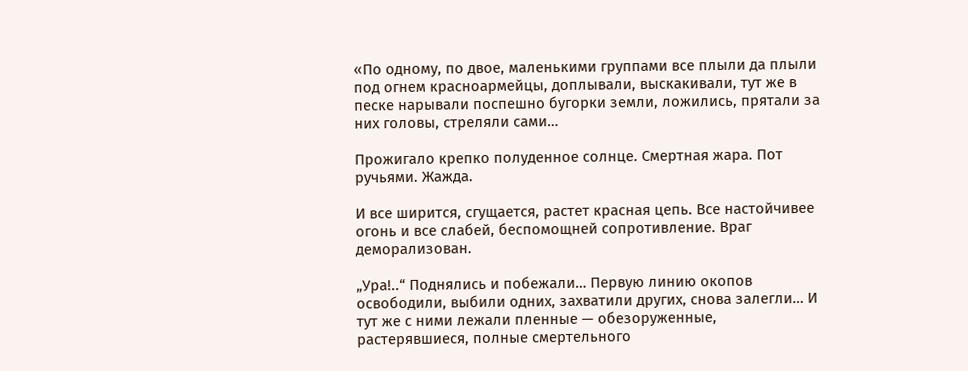«По одному, по двое, маленькими группами все плыли да плыли под огнем красноармейцы, доплывали, выскакивали, тут же в песке нарывали поспешно бугорки земли, ложились, прятали за них головы, стреляли сами…

Прожигало крепко полуденное солнце. Смертная жара. Пот ручьями. Жажда.

И все ширится, сгущается, растет красная цепь. Все настойчивее огонь и все слабей, беспомощней сопротивление. Враг деморализован.

„Ура!..“ Поднялись и побежали… Первую линию окопов освободили, выбили одних, захватили других, снова залегли… И тут же с ними лежали пленные — обезоруженные, растерявшиеся, полные смертельного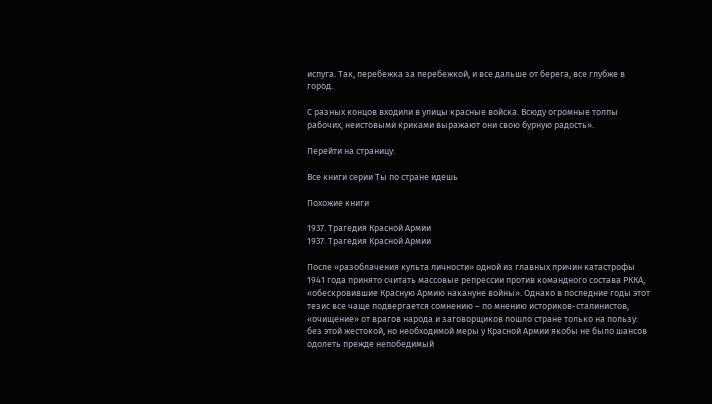испуга. Так, перебежка за перебежкой, и все дальше от берега, все глубже в город.

С разных концов входили в улицы красные войска. Всюду огромные толпы рабочих, неистовыми криками выражают они свою бурную радость».

Перейти на страницу:

Все книги серии Ты по стране идешь

Похожие книги

1937. Трагедия Красной Армии
1937. Трагедия Красной Армии

После «разоблачения культа личности» одной из главных причин катастрофы 1941 года принято считать массовые репрессии против командного состава РККА, «обескровившие Красную Армию накануне войны». Однако в последние годы этот тезис все чаще подвергается сомнению – по мнению историков-сталинистов, «очищение» от врагов народа и заговорщиков пошло стране только на пользу: без этой жестокой, но необходимой меры у Красной Армии якобы не было шансов одолеть прежде непобедимый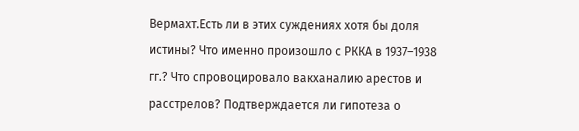Вермахт.Есть ли в этих суждениях хотя бы доля истины? Что именно произошло с РККА в 1937–1938 гг.? Что спровоцировало вакханалию арестов и расстрелов? Подтверждается ли гипотеза о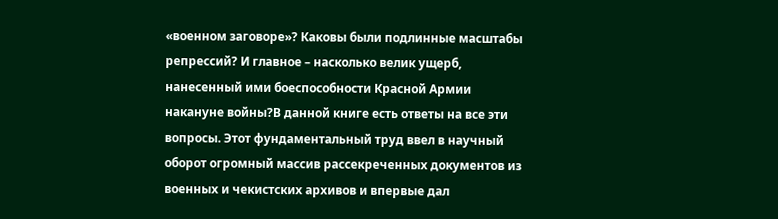«военном заговоре»? Каковы были подлинные масштабы репрессий? И главное – насколько велик ущерб, нанесенный ими боеспособности Красной Армии накануне войны?В данной книге есть ответы на все эти вопросы. Этот фундаментальный труд ввел в научный оборот огромный массив рассекреченных документов из военных и чекистских архивов и впервые дал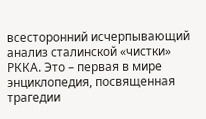всесторонний исчерпывающий анализ сталинской «чистки» РККА. Это – первая в мире энциклопедия, посвященная трагедии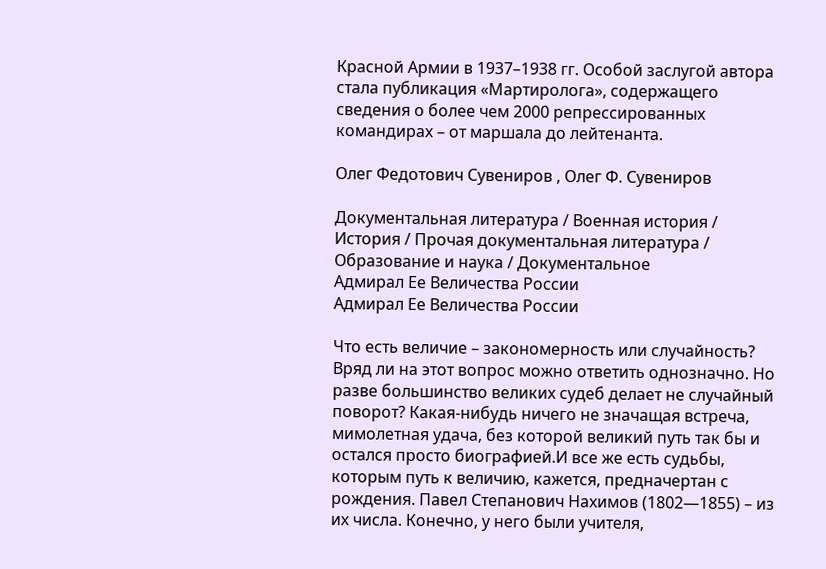Красной Армии в 1937–1938 гг. Особой заслугой автора стала публикация «Мартиролога», содержащего сведения о более чем 2000 репрессированных командирах – от маршала до лейтенанта.

Олег Федотович Сувениров , Олег Ф. Сувениров

Документальная литература / Военная история / История / Прочая документальная литература / Образование и наука / Документальное
Адмирал Ее Величества России
Адмирал Ее Величества России

Что есть величие – закономерность или случайность? Вряд ли на этот вопрос можно ответить однозначно. Но разве большинство великих судеб делает не случайный поворот? Какая-нибудь ничего не значащая встреча, мимолетная удача, без которой великий путь так бы и остался просто биографией.И все же есть судьбы, которым путь к величию, кажется, предначертан с рождения. Павел Степанович Нахимов (1802—1855) – из их числа. Конечно, у него были учителя,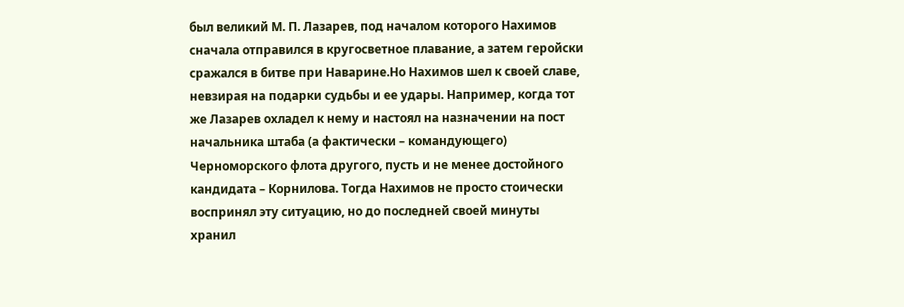был великий М. П. Лазарев, под началом которого Нахимов сначала отправился в кругосветное плавание, а затем геройски сражался в битве при Наварине.Но Нахимов шел к своей славе, невзирая на подарки судьбы и ее удары. Например, когда тот же Лазарев охладел к нему и настоял на назначении на пост начальника штаба (а фактически – командующего) Черноморского флота другого, пусть и не менее достойного кандидата – Корнилова. Тогда Нахимов не просто стоически воспринял эту ситуацию, но до последней своей минуты хранил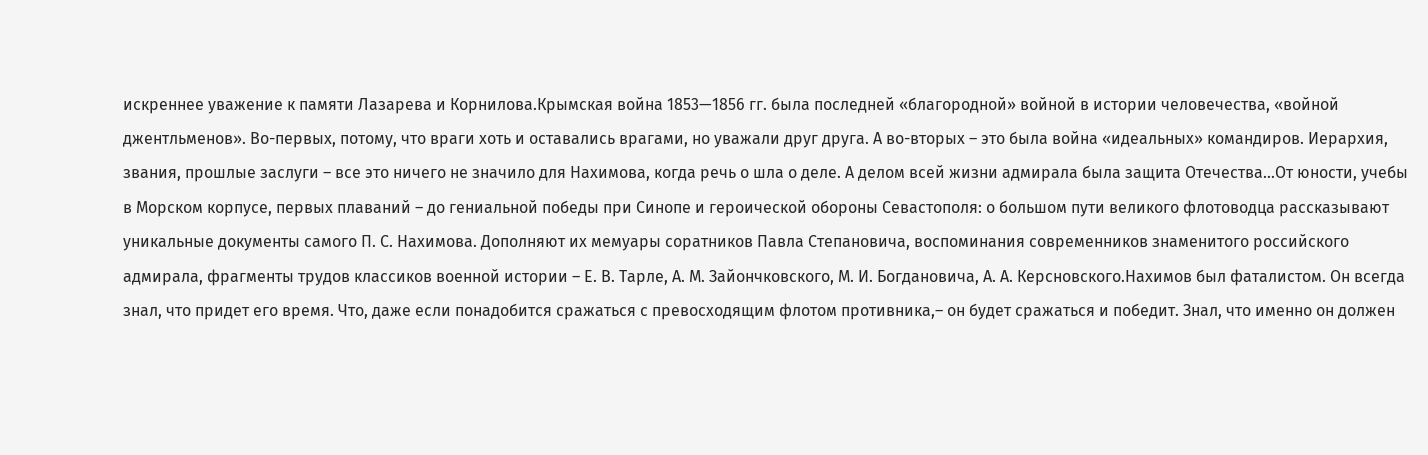искреннее уважение к памяти Лазарева и Корнилова.Крымская война 1853—1856 гг. была последней «благородной» войной в истории человечества, «войной джентльменов». Во-первых, потому, что враги хоть и оставались врагами, но уважали друг друга. А во-вторых – это была война «идеальных» командиров. Иерархия, звания, прошлые заслуги – все это ничего не значило для Нахимова, когда речь о шла о деле. А делом всей жизни адмирала была защита Отечества…От юности, учебы в Морском корпусе, первых плаваний – до гениальной победы при Синопе и героической обороны Севастополя: о большом пути великого флотоводца рассказывают уникальные документы самого П. С. Нахимова. Дополняют их мемуары соратников Павла Степановича, воспоминания современников знаменитого российского адмирала, фрагменты трудов классиков военной истории – Е. В. Тарле, А. М. Зайончковского, М. И. Богдановича, А. А. Керсновского.Нахимов был фаталистом. Он всегда знал, что придет его время. Что, даже если понадобится сражаться с превосходящим флотом противника,– он будет сражаться и победит. Знал, что именно он должен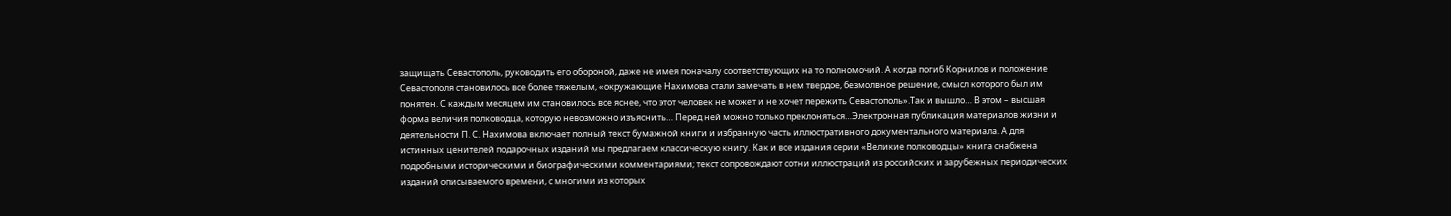защищать Севастополь, руководить его обороной, даже не имея поначалу соответствующих на то полномочий. А когда погиб Корнилов и положение Севастополя становилось все более тяжелым, «окружающие Нахимова стали замечать в нем твердое, безмолвное решение, смысл которого был им понятен. С каждым месяцем им становилось все яснее, что этот человек не может и не хочет пережить Севастополь».Так и вышло… В этом – высшая форма величия полководца, которую невозможно изъяснить… Перед ней можно только преклоняться…Электронная публикация материалов жизни и деятельности П. С. Нахимова включает полный текст бумажной книги и избранную часть иллюстративного документального материала. А для истинных ценителей подарочных изданий мы предлагаем классическую книгу. Как и все издания серии «Великие полководцы» книга снабжена подробными историческими и биографическими комментариями; текст сопровождают сотни иллюстраций из российских и зарубежных периодических изданий описываемого времени, с многими из которых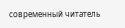современный читатель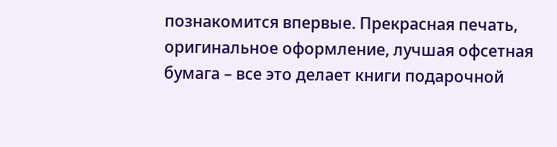познакомится впервые. Прекрасная печать, оригинальное оформление, лучшая офсетная бумага – все это делает книги подарочной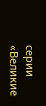серии «Великие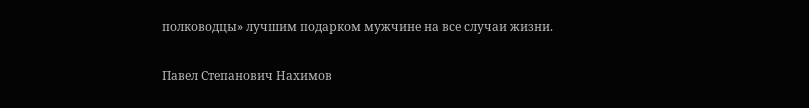полководцы» лучшим подарком мужчине на все случаи жизни.

Павел Степанович Нахимов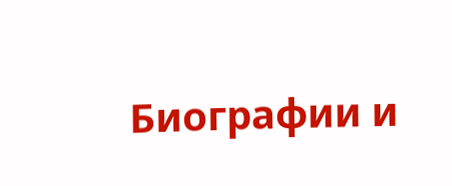Биографии и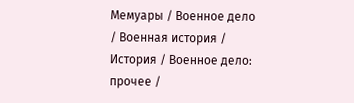Мемуары / Военное дело / Военная история / История / Военное дело: прочее /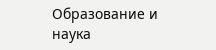Образование и наука